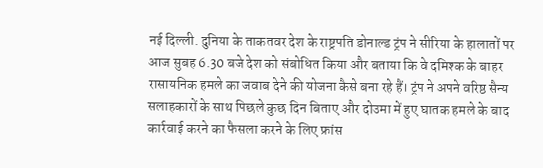नई दिल्ली. दुनिया के ताकतवर देश के राष्ट्रपति डोनाल्ड ट्रंप ने सीरिया के हालातों पर आज सुबह 6.30 बजे देश को संबोधित किया और बताया कि वे दमिश्क के बाहर रासायनिक हमले का जवाब देने की योजना कैसे बना रहे हैं। ट्रंप ने अपने वरिष्ठ सैन्य सलाहकारों के साथ पिछले कुछ दिन बिताए और दोउमा में हुए घातक हमले के बाद कार्रवाई करने का फैसला करने के लिए फ्रांस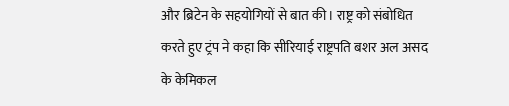और ब्रिटेन के सहयोगियों से बात की। राष्ट्र को संबोधित करते हुए ट्रंप ने कहा कि सीरियाई राष्ट्रपति बशर अल असद के केमिकल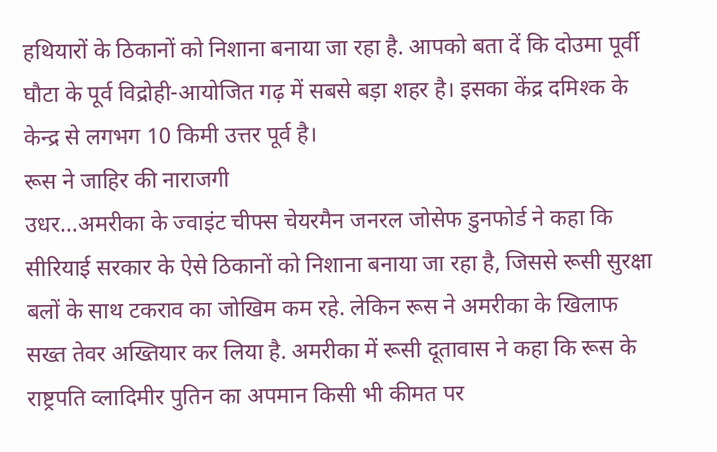हथियारों के ठिकानों को निशाना बनाया जा रहा है. आपको बता दें कि दोउमा पूर्वी घौटा के पूर्व विद्रोही-आयोजित गढ़ में सबसे बड़ा शहर है। इसका केंद्र दमिश्क के केन्द्र से लगभग 10 किमी उत्तर पूर्व है।
रूस ने जाहिर की नाराजगी
उधर…अमरीका के ज्वाइंट चीफ्स चेयरमैन जनरल जोसेफ डुनफोर्ड ने कहा कि सीरियाई सरकार के ऐसे ठिकानों को निशाना बनाया जा रहा है, जिससे रूसी सुरक्षा बलों के साथ टकराव का जोखिम कम रहे. लेकिन रूस ने अमरीका के खिलाफ सख्त तेवर अख्तियार कर लिया है. अमरीका में रूसी दूतावास ने कहा कि रूस के राष्ट्रपति व्लादिमीर पुतिन का अपमान किसी भी कीमत पर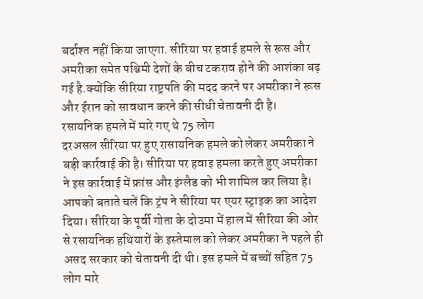बर्दाश्त नहीं किया जाएगा. सीरिया पर हवाई हमले से रूस और अमरीका समेत पश्चिमी देशों के बीच टकराव होने की आशंका बढ़ गई है.क्योंकि सीरिया राष्ट्रपति की मदद करने पर अमरीका ने रूस और ईरान को सावधान करने की सीधी चेतावनी दी है।
रसायनिक हमले में मारे गए थे 75 लोग
दरअसल सीरिया पर हुए रासायनिक हमले को लेकर अमरीका ने बड़ी कार्रवाई की है। सीरिया पर हवाइ हमला करते हुए अमरीका ने इस कार्रवाई में फ्रांस और इंग्लैड को भी शामिल कर लिया है। आपको बताते चलें कि ट्रंप ने सीरिया पर एयर स्ट्राइक का आदेश दिया। सीरिया के पूर्वी गोता के दोउमा में हाल में सीरिया की ओर से रसायनिक हथियारों के इस्तेमाल को लेकर अमरीका ने पहले ही असद सरकार को चेतावनी दी थी। इस हमले में बच्चों सहित 75 लोग मारे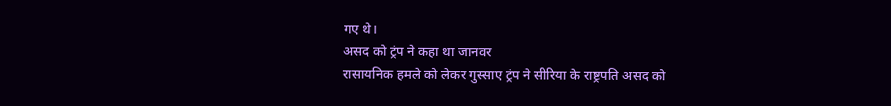गए थे।
असद को ट्रंप ने कहा था जानवर
रासायनिक हमले को लेकर गुस्साए ट्रंप ने सीरिया के राष्ट्रपति असद को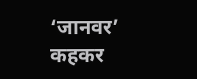‘जानवर’ कहकर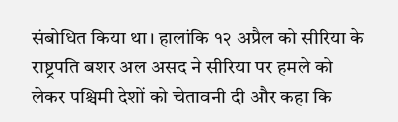संबोधित किया था। हालांकि १२ अप्रैल को सीरिया के राष्ट्रपति बशर अल असद ने सीरिया पर हमले को लेकर पश्चिमी देशों को चेतावनी दी और कहा कि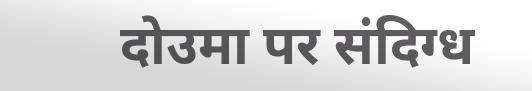दोउमा पर संदिग्ध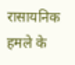रासायनिक हमले के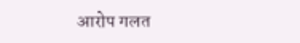आरोप गलत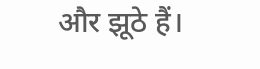और झूठे हैं।